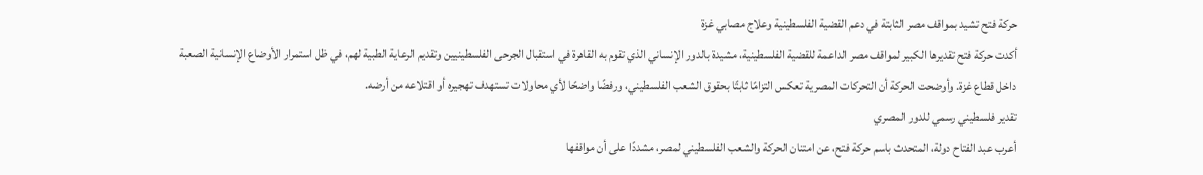حركة فتح تشيد بمواقف مصر الثابتة في دعم القضية الفلسطينية وعلاج مصابي غزة
أكدت حركة فتح تقديرها الكبير لمواقف مصر الداعمة للقضية الفلسطينية، مشيدة بالدور الإنساني الذي تقوم به القاهرة في استقبال الجرحى الفلسطينيين وتقديم الرعاية الطبية لهم، في ظل استمرار الأوضاع الإنسانية الصعبة داخل قطاع غزة. وأوضحت الحركة أن التحركات المصرية تعكس التزامًا ثابتًا بحقوق الشعب الفلسطيني، ورفضًا واضحًا لأي محاولات تستهدف تهجيره أو اقتلاعه من أرضه.
تقدير فلسطيني رسمي للدور المصري
أعرب عبد الفتاح دولة، المتحدث باسم حركة فتح، عن امتنان الحركة والشعب الفلسطيني لمصر، مشددًا على أن مواقفها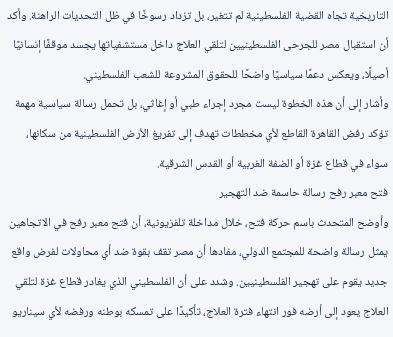التاريخية تجاه القضية الفلسطينية لم تتغير، بل تزداد رسوخًا في ظل التحديات الراهنة. وأكد أن استقبال مصر للجرحى الفلسطينيين لتلقي العلاج داخل مستشفياتها يجسد موقفًا إنسانيًا أصيلًا، ويعكس دعمًا سياسيًا واضحًا للحقوق المشروعة للشعب الفلسطيني.
وأشار إلى أن هذه الخطوة ليست مجرد إجراء طبي أو إغاثي، بل تحمل رسالة سياسية مهمة تؤكد رفض القاهرة القاطع لأي مخططات تهدف إلى تفريغ الأرض الفلسطينية من سكانها، سواء في قطاع غزة أو الضفة الغربية أو القدس الشرقية.
فتح معبر رفح رسالة حاسمة ضد التهجير
وأوضح المتحدث باسم حركة فتح، خلال مداخلة تلفزيونية، أن فتح معبر رفح في الاتجاهين يمثل رسالة واضحة للمجتمع الدولي، مفادها أن مصر تقف بقوة ضد أي محاولات لفرض واقع جديد يقوم على تهجير الفلسطينيين. وشدد على أن الفلسطيني الذي يغادر قطاع غزة لتلقي العلاج يعود إلى أرضه فور انتهاء فترة العلاج، تأكيدًا على تمسكه بوطنه ورفضه لأي سيناريو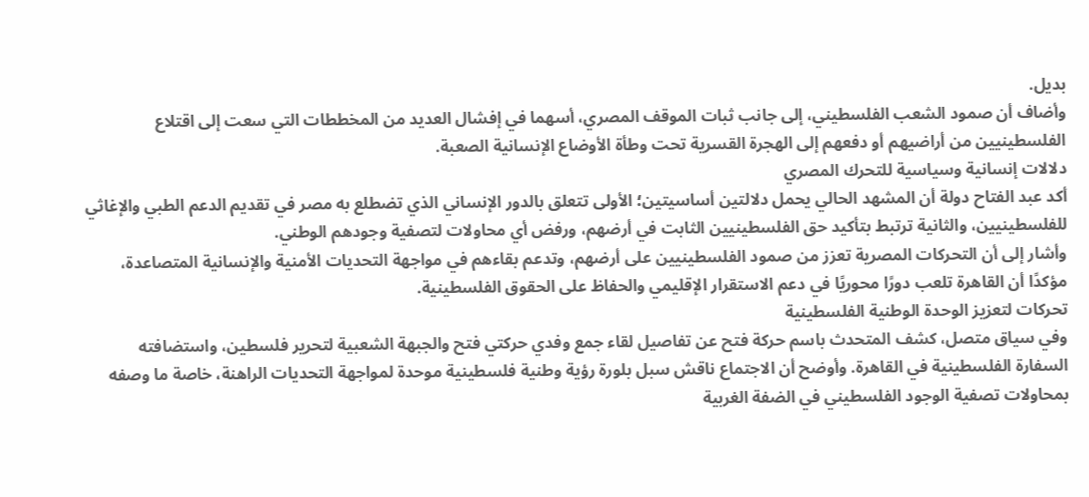بديل.
وأضاف أن صمود الشعب الفلسطيني، إلى جانب ثبات الموقف المصري، أسهما في إفشال العديد من المخططات التي سعت إلى اقتلاع الفلسطينيين من أراضيهم أو دفعهم إلى الهجرة القسرية تحت وطأة الأوضاع الإنسانية الصعبة.
دلالات إنسانية وسياسية للتحرك المصري
أكد عبد الفتاح دولة أن المشهد الحالي يحمل دلالتين أساسيتين؛ الأولى تتعلق بالدور الإنساني الذي تضطلع به مصر في تقديم الدعم الطبي والإغاثي للفلسطينيين، والثانية ترتبط بتأكيد حق الفلسطينيين الثابت في أرضهم، ورفض أي محاولات لتصفية وجودهم الوطني.
وأشار إلى أن التحركات المصرية تعزز من صمود الفلسطينيين على أرضهم، وتدعم بقاءهم في مواجهة التحديات الأمنية والإنسانية المتصاعدة، مؤكدًا أن القاهرة تلعب دورًا محوريًا في دعم الاستقرار الإقليمي والحفاظ على الحقوق الفلسطينية.
تحركات لتعزيز الوحدة الوطنية الفلسطينية
وفي سياق متصل، كشف المتحدث باسم حركة فتح عن تفاصيل لقاء جمع وفدي حركتي فتح والجبهة الشعبية لتحرير فلسطين، واستضافته السفارة الفلسطينية في القاهرة. وأوضح أن الاجتماع ناقش سبل بلورة رؤية وطنية فلسطينية موحدة لمواجهة التحديات الراهنة، خاصة ما وصفه بمحاولات تصفية الوجود الفلسطيني في الضفة الغربية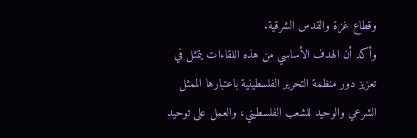وقطاع غزة والقدس الشرقية.
وأكد أن الهدف الأساسي من هذه اللقاءات يتمثل في تعزيز دور منظمة التحرير الفلسطينية باعتبارها الممثل الشرعي والوحيد للشعب الفلسطيني، والعمل على توحيد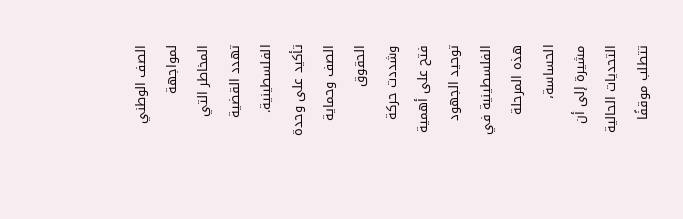الصف الوطني لمواجهة المخاطر التي تهدد القضية الفلسطينية.
تأكيد على وحدة الصف وحماية الحقوق
وشددت حركة فتح على أهمية توحيد الجهود الفلسطينية في هذه المرحلة الحساسة، مشيرة إلى أن التحديات الحالية تتطلب موقفًا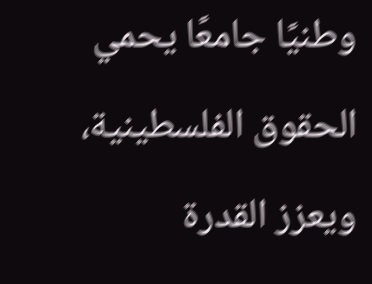وطنيًا جامعًا يحمي الحقوق الفلسطينية، ويعزز القدرة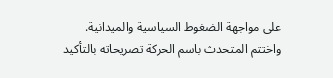على مواجهة الضغوط السياسية والميدانية.
واختتم المتحدث باسم الحركة تصريحاته بالتأكيد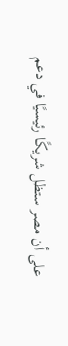على أن مصر ستظل شريكًا رئيسيًا في دعم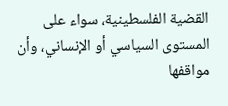القضية الفلسطينية، سواء على المستوى السياسي أو الإنساني، وأن مواقفها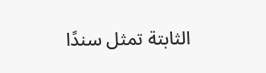الثابتة تمثل سندًا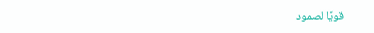قويًا لصمود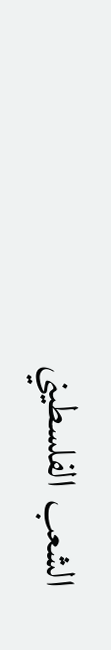الشعب الفلسطيني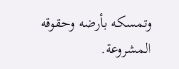وتمسكه بأرضه وحقوقه المشروعة.